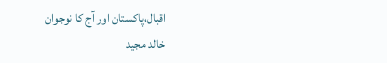اقبال،پاکستان اور آج کا نوجوان
خالد مجید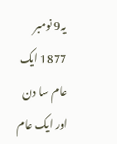یہ9 نومبر 1877 ایک عام سا دن اور ایک عام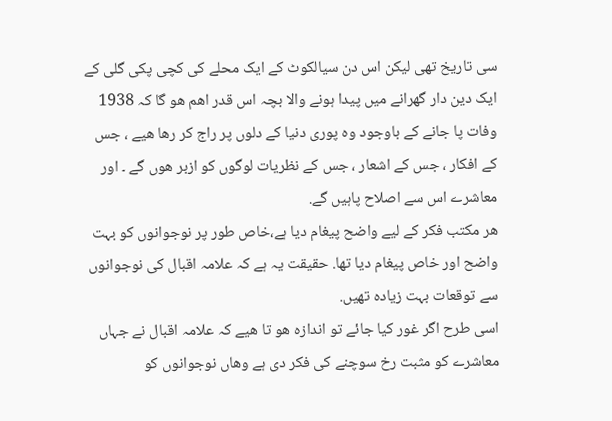سی تاریخ تھی لیکن اس دن سیالکوٹ کے ایک محلے کی کچی پکی گلی کے ایک دین دار گھرانے میں پیدا ہونے والا بچہ اس قدر اھم ھو گا کہ 1938 وفات پا جانے کے باوجود وہ پوری دنیا کے دلوں پر راج کر رھا ھیے ، جس کے افکار ، جس کے اشعار ، جس کے نظریات لوگوں کو ازبر ھوں گے ۔ اور معاشرے اس سے اصلاح پاہیں گے.
ھر مکتب فکر کے لیے واضح پیغام دیا ہے،خاص طور پر نوجوانوں کو بہت واضح اور خاص پیغام دیا تھا. حقیقت یہ ہے کہ علامہ اقبال کی نوجوانوں سے توقعات بہت زیادہ تھیں.
اسی طرح اگر غور کیا جائے تو اندازہ ھو تا ھیے کہ علامہ اقبال نے جہاں معاشرے کو مثبت رخ سوچنے کی فکر دی ہے وھاں نوجوانوں کو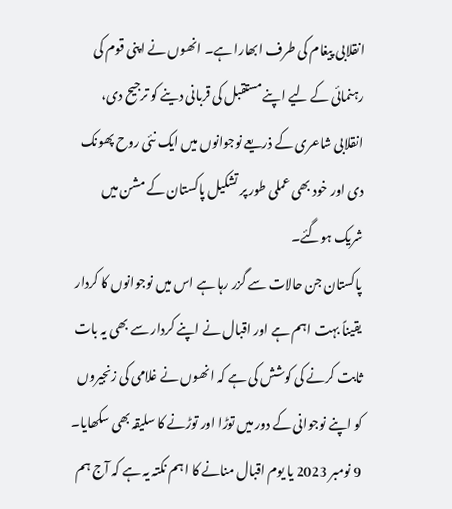انقلابی پیغام کی طرف ابھارا ہے۔ انھوں نے اپنی قوم کی رہنمائی کے لیے اپنے مستقبل کی قربانی دینے کو ترجیح دی، انقلابی شاعری کے ذریعے نوجوانوں میں ایک نئی روح پھونک دی اور خود بھی عملی طور پر تشکیل پاکستان کے مشن میں شریک ہوگئے۔
پاکستان جن حالات سے گزر رہا ہے اس میں نوجوانوں کا کردار یقیناً بہت اہم ہے اور اقبال نے اپنے کردار سے بھی یہ بات ثابت کرنے کی کوشش کی ہے کہ انھوں نے غلامی کی زنجیروں کو اپنے نوجوانی کے دور میں توڑا اور توڑنے کا سلیقہ بھی سکھایا۔
9 نومبر 2023 یا یوم اقبال منانے کا اہم نکتہ یہ ہے کہ آج ہم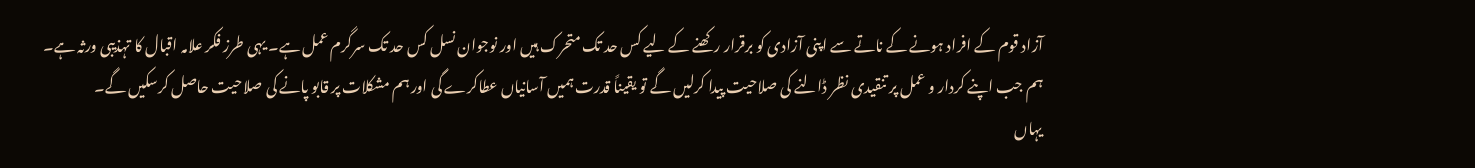آزاد قوم کے افراد ہونے کے ناتے سے اپنی آزادی کو برقرار رکھنے کے لیے کس حد تک متحرک ہیں اور نوجوان نسل کس حد تک سرگرم عمل ہے۔ یہی طرز فکر علامہ اقبال کا تہذیبی ورثہ ہے۔
ہم جب اپنے کردار و عمل پر تنقیدی نظر ڈالنے کی صلاحیت پیدا کرلیں گے تو یقیناً قدرت ہمیں آسانیاں عطاکرے گی اور ہم مشکلات پر قابو پانے کی صلاحیت حاصل کرسکیں گے۔
یہاں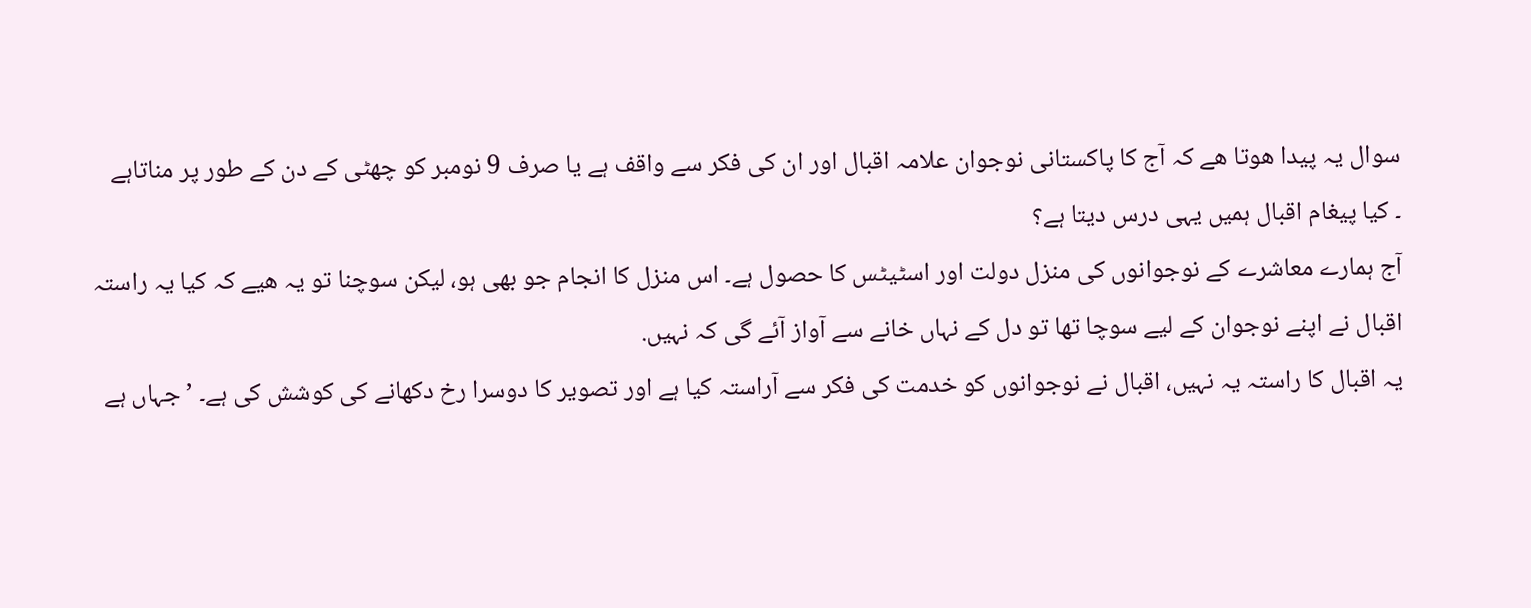سوال یہ پیدا ھوتا ھے کہ آج کا پاکستانی نوجوان علامہ اقبال اور ان کی فکر سے واقف ہے یا صرف 9 نومبر کو چھٹی کے دن کے طور پر مناتاہے
۔ کیا پیغام اقبال ہمیں یہی درس دیتا ہے؟
آج ہمارے معاشرے کے نوجوانوں کی منزل دولت اور اسٹیٹس کا حصول ہے۔ اس منزل کا انجام جو بھی ہو، لیکن سوچنا تو یہ ھیے کہ کیا یہ راستہ اقبال نے اپنے نوجوان کے لیے سوچا تھا تو دل کے نہاں خانے سے آواز آئے گی کہ نہیں.
یہ اقبال کا راستہ یہ نہیں، اقبال نے نوجوانوں کو خدمت کی فکر سے آراستہ کیا ہے اور تصویر کا دوسرا رخ دکھانے کی کوشش کی ہے۔ ’جہاں ہے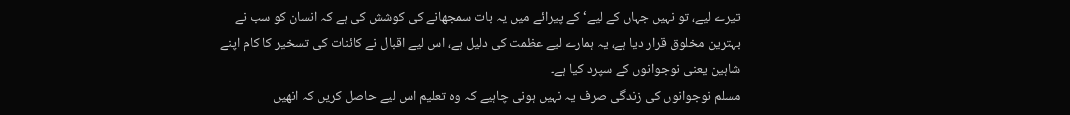تیرے لیے، تو نہیں جہاں کے لیے‘ کے پیرائے میں یہ بات سمجھانے کی کوشش کی ہے کہ انسان کو سب نے بہترین مخلوق قرار دیا ہے، یہ ہمارے لیے عظمت کی دلیل ہے، اس لیے اقبال نے کائنات کی تسخیر کا کام اپنے شاہین یعنی نوجوانوں کے سپرد کیا ہے۔
مسلم نوجوانوں کی زندگی صرف یہ نہیں ہونی چاہیے کہ وہ تعلیم اس لیے حاصل کریں کہ انھیں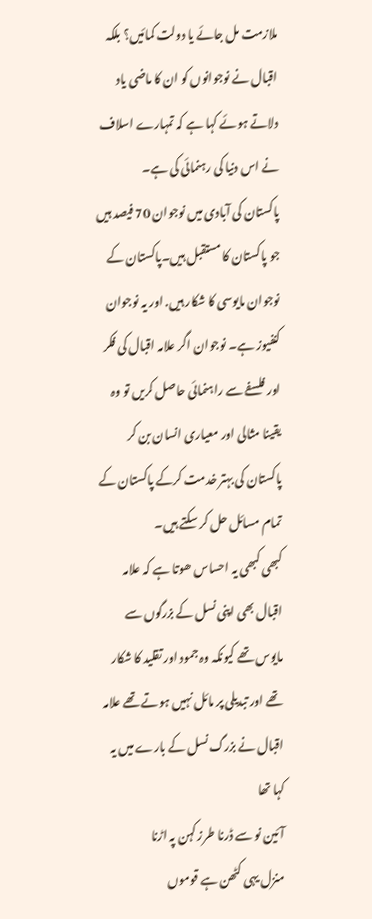ملازمت مل جائے یا دولت کمائیں؟ بلکہ اقبال نے نوجوانوں کو ان کا ماضی یاد دلاتے ہوئے کہا ہے کہ تمہارے اسلاف نے اس دنیا کی رہنمائی کی ہے۔
پاکستان کی آبادی میں نوجوان 70 فیصد ہیں جو پاکستان کا مستقبل ہیں۔پاکستان کے نوجوان مایوسی کا شکار ہیں. اور یہ نوجوان کنفیوز ہے۔ نوجوان اگر علامہ اقبال کی فکر اور فلسفے سے راہنمائی حاصل کریں تو وہ یقینا مثالی اور معیاری انسان بن کر پاکستان کی بہتر خدمت کرکے پاکستان کے تمام مسائل حل کر سکتے ہیں۔
کبھی کبھی یہ احساس ھوتا ہے کہ علامہ اقبال بھی اپنی نسل کے بزرگوں سے مایوس تھے کیونکہ وہ جمود اور تقلید کا شکار تھے اور تبدیلی پر مائل نہیں ہوتے تھے علامہ اقبال نے بزرگ نسل کے بارے میں یہ کہا تھا
آئین نو سے ڈرنا طرز کہن پہ اڑنا
منزل یہی کٹھن ہے قوموں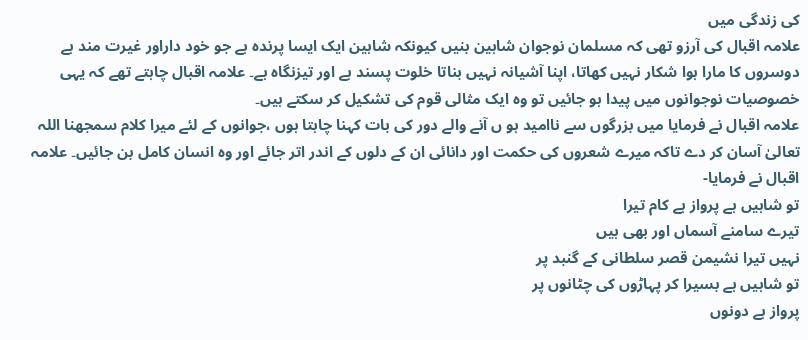کی زندگی میں
علامہ اقبال کی آرزو تھی کہ مسلمان نوجوان شاہین بنیں کیونکہ شاہین ایک ایسا پرندہ ہے جو خود داراور غیرت مند ہے دوسروں کا مارا ہوا شکار نہیں کھاتا، اپنا آشیانہ نہیں بناتا خلوت پسند ہے اور تیزنگاہ ہے۔ علامہ اقبال چاہتے تھے کہ یہی خصوصیات نوجوانوں میں پیدا ہو جائیں تو وہ ایک مثالی قوم کی تشکیل کر سکتے ہیں۔
علامہ اقبال نے فرمایا میں بزرگوں سے ناامید ہو ں آنے والے دور کی بات کہنا چاہتا ہوں ،جوانوں کے لئے میرا کلام سمجھنا اللہ تعالیٰ آسان کر دے تاکہ میرے شعروں کی حکمت اور دانائی ان کے دلوں کے اندر اتر جائے اور وہ انسان کامل بن جائیں۔ علامہ اقبال نے فرمایا-
تو شاہیں ہے پرواز ہے کام تیرا
تیرے سامنے آسماں اور بھی ہیں
نہیں تیرا نشیمن قصر سلطانی کے گنبد پر
تو شاہیں ہے بسیرا کر پہاڑوں کی چٹانوں پر
پرواز ہے دونوں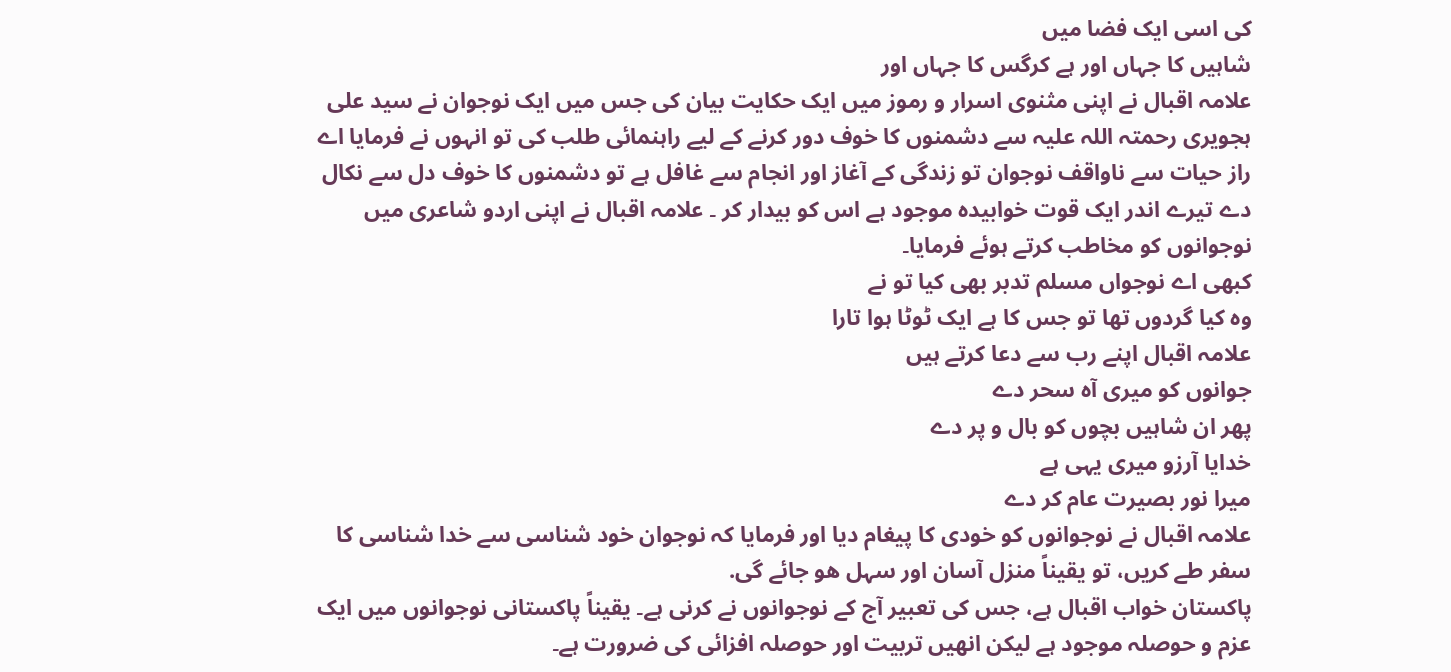کی اسی ایک فضا میں
شاہیں کا جہاں اور ہے کرگس کا جہاں اور
علامہ اقبال نے اپنی مثنوی اسرار و رموز میں ایک حکایت بیان کی جس میں ایک نوجوان نے سید علی ہجویری رحمتہ اللہ علیہ سے دشمنوں کا خوف دور کرنے کے لیے راہنمائی طلب کی تو انہوں نے فرمایا اے راز حیات سے ناواقف نوجوان تو زندگی کے آغاز اور انجام سے غافل ہے تو دشمنوں کا خوف دل سے نکال دے تیرے اندر ایک قوت خوابیدہ موجود ہے اس کو بیدار کر ۔ علامہ اقبال نے اپنی اردو شاعری میں نوجوانوں کو مخاطب کرتے ہوئے فرمایا۔
کبھی اے نوجواں مسلم تدبر بھی کیا تو نے
وہ کیا گردوں تھا تو جس کا ہے ایک ٹوٹا ہوا تارا
علامہ اقبال اپنے رب سے دعا کرتے ہیں
جوانوں کو میری آہ سحر دے
پھر ان شاہیں بچوں کو بال و پر دے
خدایا آرزو میری یہی ہے
میرا نور بصیرت عام کر دے
علامہ اقبال نے نوجوانوں کو خودی کا پیغام دیا اور فرمایا کہ نوجوان خود شناسی سے خدا شناسی کا سفر طے کریں، تو یقیناً منزل آسان اور سہل ھو جائے گی.
پاکستان خواب اقبال ہے، جس کی تعبیر آج کے نوجوانوں نے کرنی ہے۔ یقیناً پاکستانی نوجوانوں میں ایک عزم و حوصلہ موجود ہے لیکن انھیں تربیت اور حوصلہ افزائی کی ضرورت ہے۔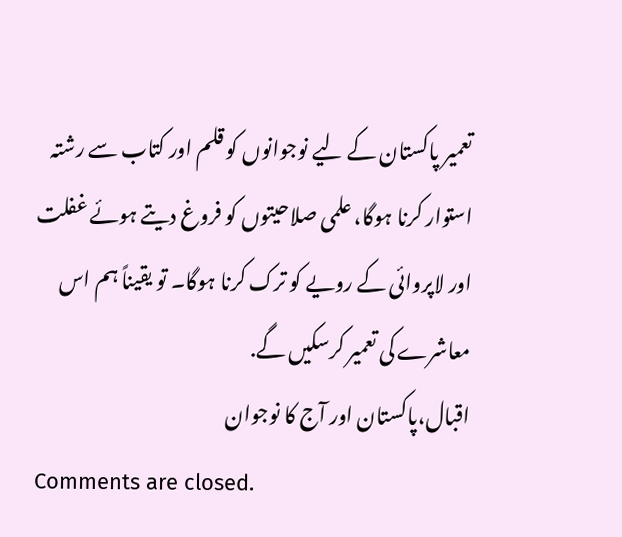تعمیر پاکستان کے لیے نوجوانوں کو قلم اور کتاب سے رشتہ استوار کرنا ہوگا، علمی صلاحیتوں کو فروغ دیتے ہوئے غفلت اور لاپروائی کے رویے کو ترک کرنا ہوگا۔ تو یقیناً ہم اس معاشرے کی تعمیر کرسکیں گے.
اقبال،پاکستان اور آج کا نوجوان
Comments are closed.